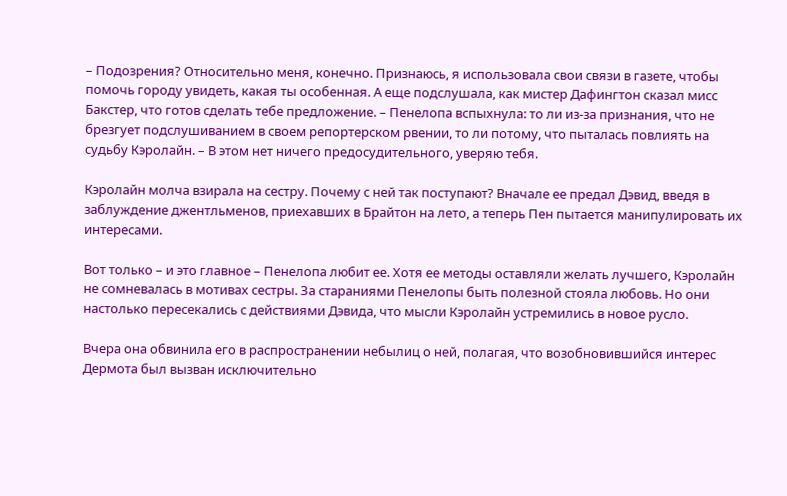– Подозрения? Относительно меня, конечно. Признаюсь, я использовала свои связи в газете, чтобы помочь городу увидеть, какая ты особенная. А еще подслушала, как мистер Дафингтон сказал мисс Бакстер, что готов сделать тебе предложение. – Пенелопа вспыхнула: то ли из-за признания, что не брезгует подслушиванием в своем репортерском рвении, то ли потому, что пыталась повлиять на судьбу Кэролайн. – В этом нет ничего предосудительного, уверяю тебя.

Кэролайн молча взирала на сестру. Почему с ней так поступают? Вначале ее предал Дэвид, введя в заблуждение джентльменов, приехавших в Брайтон на лето, а теперь Пен пытается манипулировать их интересами.

Вот только – и это главное – Пенелопа любит ее. Хотя ее методы оставляли желать лучшего, Кэролайн не сомневалась в мотивах сестры. За стараниями Пенелопы быть полезной стояла любовь. Но они настолько пересекались с действиями Дэвида, что мысли Кэролайн устремились в новое русло.

Вчера она обвинила его в распространении небылиц о ней, полагая, что возобновившийся интерес Дермота был вызван исключительно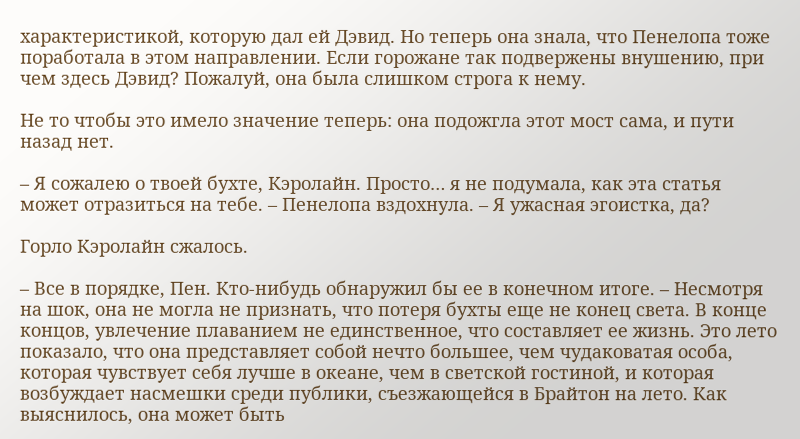характеристикой, которую дал ей Дэвид. Но теперь она знала, что Пенелопа тоже поработала в этом направлении. Если горожане так подвержены внушению, при чем здесь Дэвид? Пожалуй, она была слишком строга к нему.

Не то чтобы это имело значение теперь: она подожгла этот мост сама, и пути назад нет.

– Я сожалею о твоей бухте, Кэролайн. Просто… я не подумала, как эта статья может отразиться на тебе. – Пенелопа вздохнула. – Я ужасная эгоистка, да?

Горло Кэролайн сжалось.

– Все в порядке, Пен. Кто-нибудь обнаружил бы ее в конечном итоге. – Несмотря на шок, она не могла не признать, что потеря бухты еще не конец света. В конце концов, увлечение плаванием не единственное, что составляет ее жизнь. Это лето показало, что она представляет собой нечто большее, чем чудаковатая особа, которая чувствует себя лучше в океане, чем в светской гостиной, и которая возбуждает насмешки среди публики, съезжающейся в Брайтон на лето. Как выяснилось, она может быть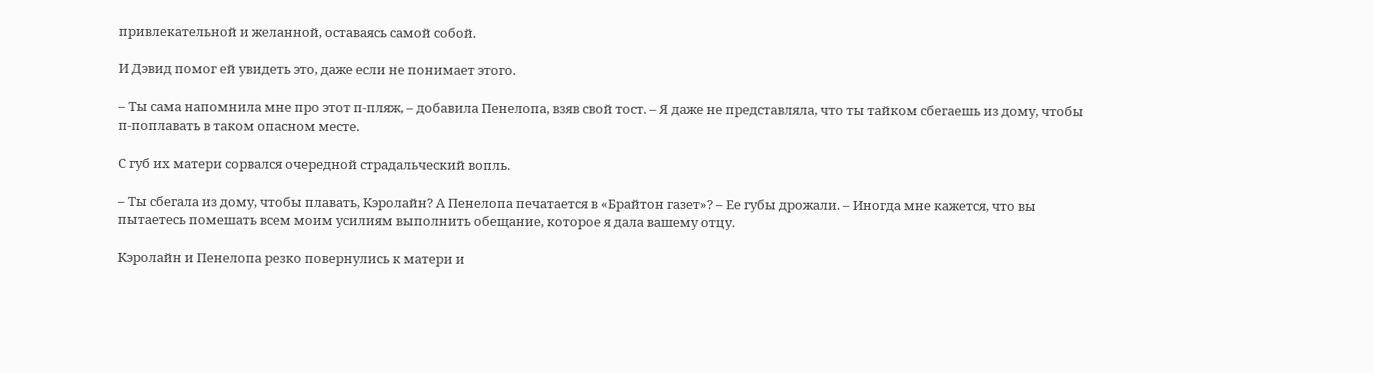привлекательной и желанной, оставаясь самой собой.

И Дэвид помог ей увидеть это, даже если не понимает этого.

– Ты сама напомнила мне про этот п-пляж, – добавила Пенелопа, взяв свой тост. – Я даже не представляла, что ты тайком сбегаешь из дому, чтобы п-поплавать в таком опасном месте.

С губ их матери сорвался очередной страдальческий вопль.

– Ты сбегала из дому, чтобы плавать, Кэролайн? А Пенелопа печатается в «Брайтон газет»? – Ее губы дрожали. – Иногда мне кажется, что вы пытаетесь помешать всем моим усилиям выполнить обещание, которое я дала вашему отцу.

Кэролайн и Пенелопа резко повернулись к матери и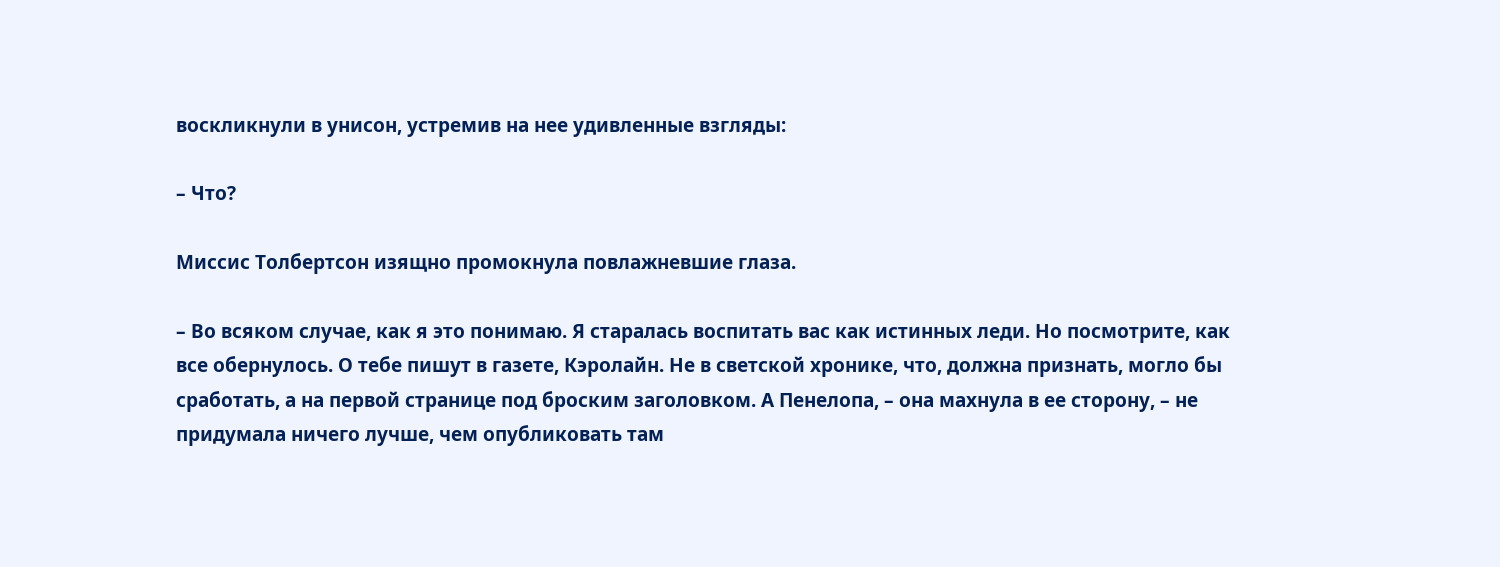воскликнули в унисон, устремив на нее удивленные взгляды:

– Что?

Миссис Толбертсон изящно промокнула повлажневшие глаза.

– Во всяком случае, как я это понимаю. Я старалась воспитать вас как истинных леди. Но посмотрите, как все обернулось. О тебе пишут в газете, Кэролайн. Не в светской хронике, что, должна признать, могло бы сработать, а на первой странице под броским заголовком. А Пенелопа, – она махнула в ее сторону, – не придумала ничего лучше, чем опубликовать там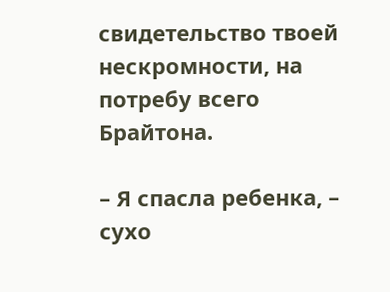свидетельство твоей нескромности, на потребу всего Брайтона.

– Я спасла ребенка, – сухо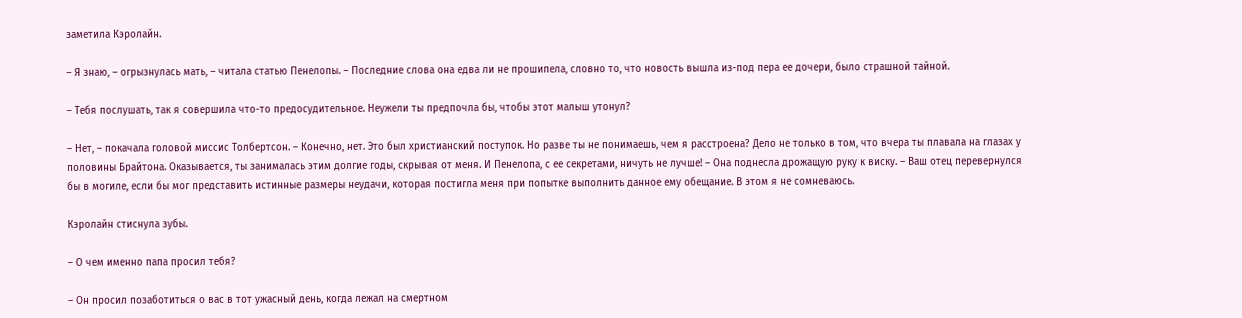заметила Кэролайн.

– Я знаю, – огрызнулась мать, – читала статью Пенелопы. – Последние слова она едва ли не прошипела, словно то, что новость вышла из-под пера ее дочери, было страшной тайной.

– Тебя послушать, так я совершила что-то предосудительное. Неужели ты предпочла бы, чтобы этот малыш утонул?

– Нет, – покачала головой миссис Толбертсон. – Конечно, нет. Это был христианский поступок. Но разве ты не понимаешь, чем я расстроена? Дело не только в том, что вчера ты плавала на глазах у половины Брайтона. Оказывается, ты занималась этим долгие годы, скрывая от меня. И Пенелопа, с ее секретами, ничуть не лучше! – Она поднесла дрожащую руку к виску. – Ваш отец перевернулся бы в могиле, если бы мог представить истинные размеры неудачи, которая постигла меня при попытке выполнить данное ему обещание. В этом я не сомневаюсь.

Кэролайн стиснула зубы.

– О чем именно папа просил тебя?

– Он просил позаботиться о вас в тот ужасный день, когда лежал на смертном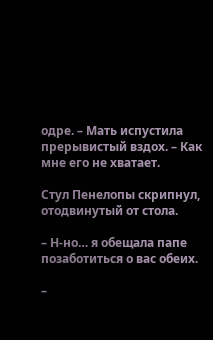одре. – Мать испустила прерывистый вздох. – Как мне его не хватает.

Стул Пенелопы скрипнул, отодвинутый от стола.

– Н-но… я обещала папе позаботиться о вас обеих.

–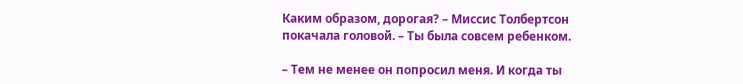Каким образом, дорогая? – Миссис Толбертсон покачала головой. – Ты была совсем ребенком.

– Тем не менее он попросил меня. И когда ты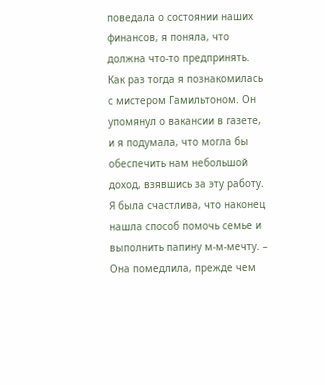поведала о состоянии наших финансов, я поняла, что должна что-то предпринять. Как раз тогда я познакомилась с мистером Гамильтоном. Он упомянул о вакансии в газете, и я подумала, что могла бы обеспечить нам небольшой доход, взявшись за эту работу. Я была счастлива, что наконец нашла способ помочь семье и выполнить папину м-м-мечту. – Она помедлила, прежде чем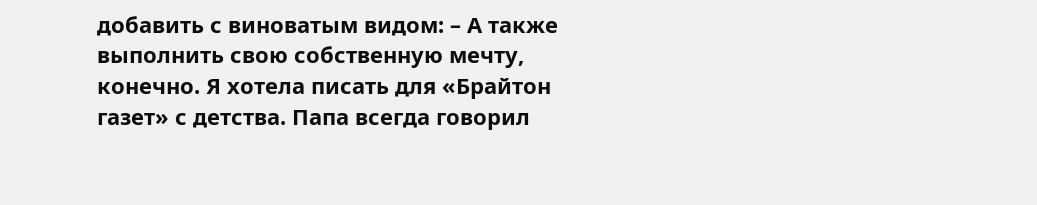добавить с виноватым видом: – А также выполнить свою собственную мечту, конечно. Я хотела писать для «Брайтон газет» с детства. Папа всегда говорил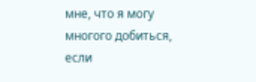мне, что я могу многого добиться, если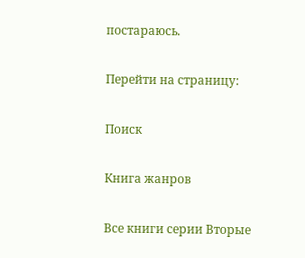постараюсь.

Перейти на страницу:

Поиск

Книга жанров

Все книги серии Вторые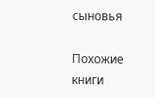сыновья

Похожие книги